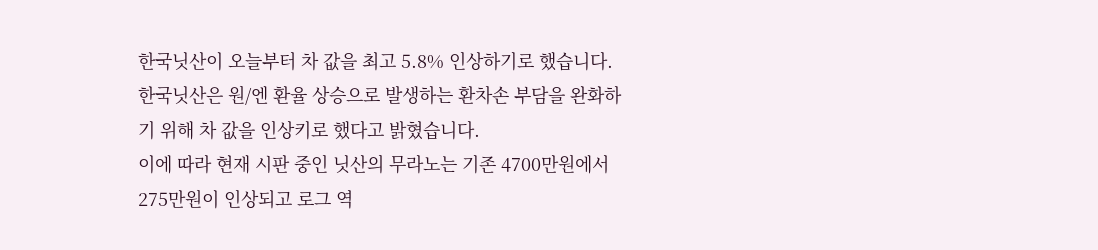한국닛산이 오늘부터 차 값을 최고 5.8% 인상하기로 했습니다.
한국닛산은 원/엔 환율 상승으로 발생하는 환차손 부담을 완화하기 위해 차 값을 인상키로 했다고 밝혔습니다.
이에 따라 현재 시판 중인 닛산의 무라노는 기존 4700만원에서 275만원이 인상되고 로그 역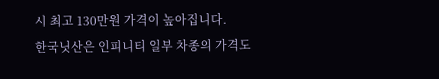시 최고 130만원 가격이 높아집니다.
한국닛산은 인피니티 일부 차종의 가격도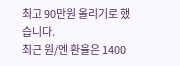최고 90만원 올리기로 했습니다.
최근 원/엔 환율은 1400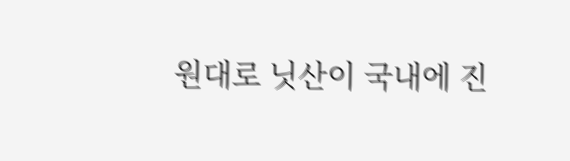원대로 닛산이 국내에 진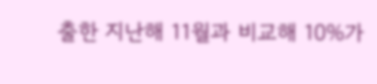출한 지난해 11월과 비교해 10%가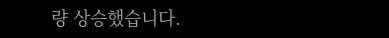량 상승했습니다.